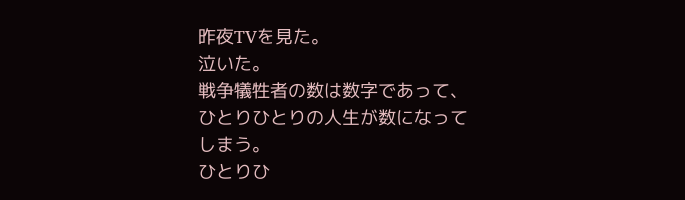昨夜TVを見た。
泣いた。
戦争犠牲者の数は数字であって、
ひとりひとりの人生が数になってしまう。
ひとりひ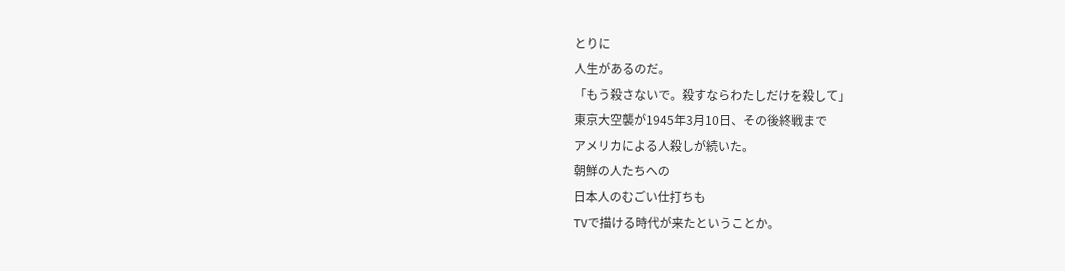とりに
人生があるのだ。
「もう殺さないで。殺すならわたしだけを殺して」
東京大空襲が1945年3月10日、その後終戦まで
アメリカによる人殺しが続いた。
朝鮮の人たちへの
日本人のむごい仕打ちも
TVで描ける時代が来たということか。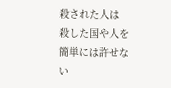殺された人は
殺した国や人を
簡単には許せない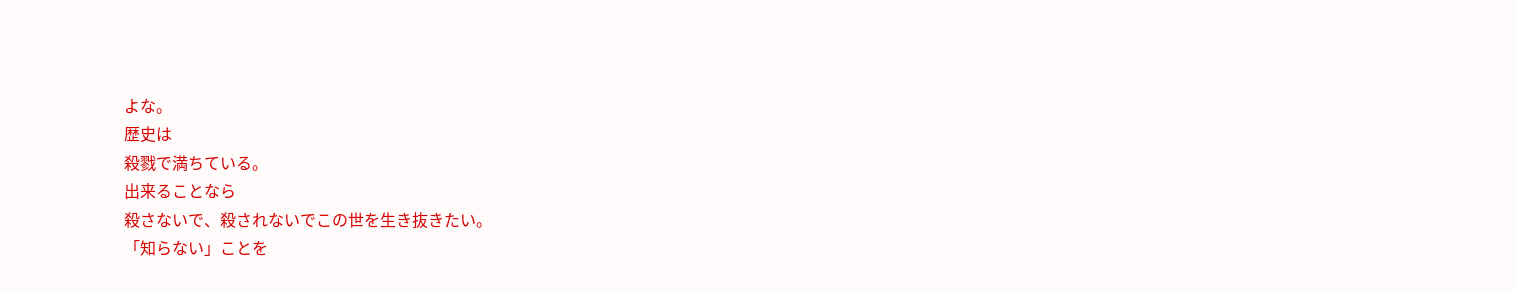よな。
歴史は
殺戮で満ちている。
出来ることなら
殺さないで、殺されないでこの世を生き抜きたい。
「知らない」ことを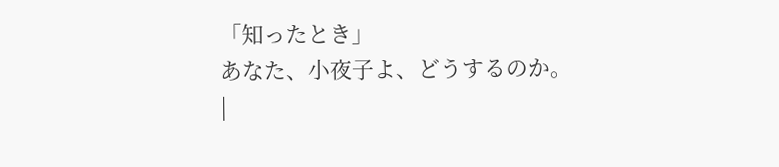「知ったとき」
あなた、小夜子よ、どうするのか。
|